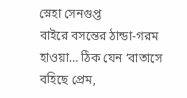স্নেহা সেনগুপ্ত
বাইরে বসন্তের ঠান্ডা-গরম হাওয়া… ঠিক যেন ‘বাতাসে বহিছে প্রেম,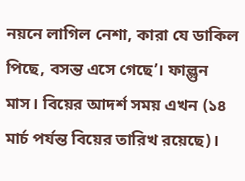নয়নে লাগিল নেশা, কারা যে ডাকিল পিছে, বসন্ত এসে গেছে’। ফাল্গুন মাস। বিয়ের আদর্শ সময় এখন (১৪ মার্চ পর্যন্ত বিয়ের তারিখ রয়েছে)।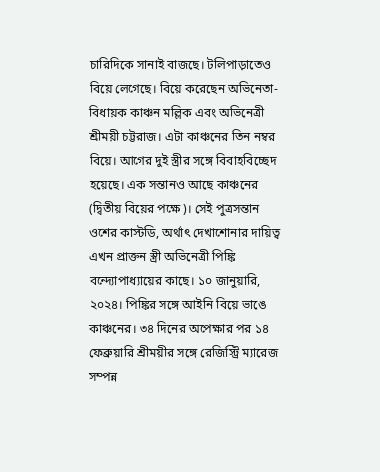চারিদিকে সানাই বাজছে। টলিপাড়াতেও বিয়ে লেগেছে। বিয়ে করেছেন অভিনেতা-বিধায়ক কাঞ্চন মল্লিক এবং অভিনেত্রী শ্রীময়ী চট্টরাজ। এটা কাঞ্চনের তিন নম্বর বিয়ে। আগের দুই স্ত্রীর সঙ্গে বিবাহবিচ্ছেদ হয়েছে। এক সন্তানও আছে কাঞ্চনের (দ্বিতীয় বিয়ের পক্ষে)। সেই পুত্রসন্তান ওশের কাস্টডি, অর্থাৎ দেখাশোনার দায়িত্ব এখন প্রাক্তন স্ত্রী অভিনেত্রী পিঙ্কি বন্দ্যোপাধ্যায়ের কাছে। ১০ জানুয়ারি, ২০২৪। পিঙ্কির সঙ্গে আইনি বিয়ে ভাঙে কাঞ্চনের। ৩৪ দিনের অপেক্ষার পর ১৪ ফেব্রুয়ারি শ্রীময়ীর সঙ্গে রেজিস্ট্রি ম্যারেজ সম্পন্ন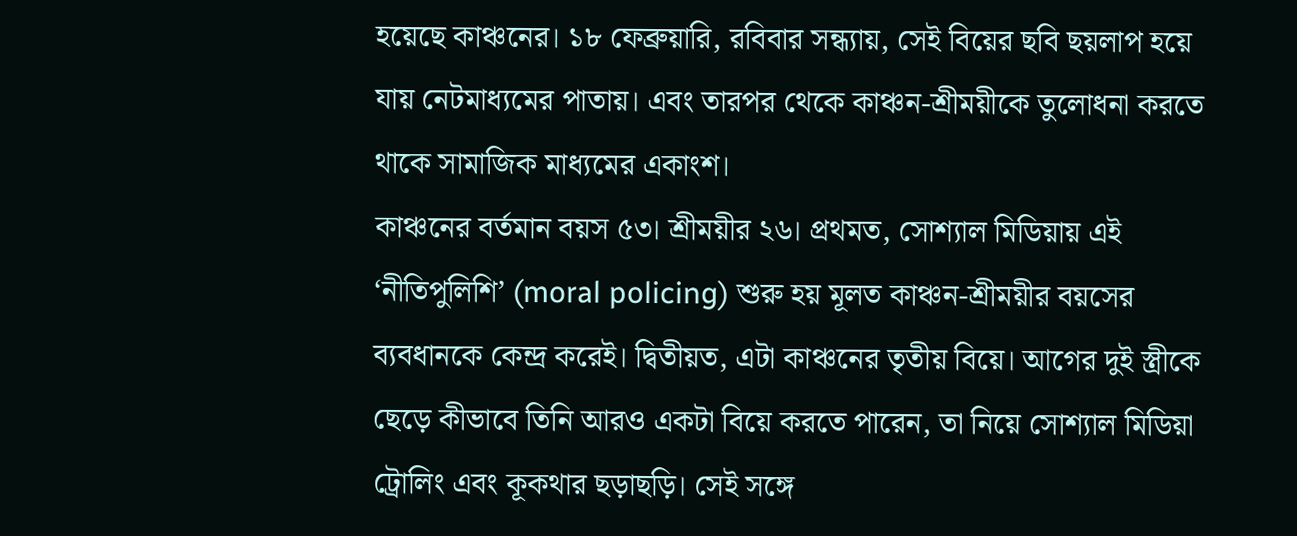হয়েছে কাঞ্চনের। ১৮ ফেব্রুয়ারি, রবিবার সন্ধ্যায়, সেই বিয়ের ছবি ছয়লাপ হয়ে যায় নেটমাধ্যমের পাতায়। এবং তারপর থেকে কাঞ্চন-শ্রীময়ীকে তুলোধনা করতে থাকে সামাজিক মাধ্যমের একাংশ।
কাঞ্চনের বর্তমান বয়স ৫৩। শ্রীময়ীর ২৬। প্রথমত, সোশ্যাল মিডিয়ায় এই ‘নীতিপুলিশি’ (moral policing) শুরু হয় মূলত কাঞ্চন-শ্রীময়ীর বয়সের ব্যবধানকে কেন্দ্র করেই। দ্বিতীয়ত, এটা কাঞ্চনের তৃতীয় বিয়ে। আগের দুই স্ত্রীকে ছেড়ে কীভাবে তিনি আরও একটা বিয়ে করতে পারেন, তা নিয়ে সোশ্যাল মিডিয়া ট্রোলিং এবং কূকথার ছড়াছড়ি। সেই সঙ্গে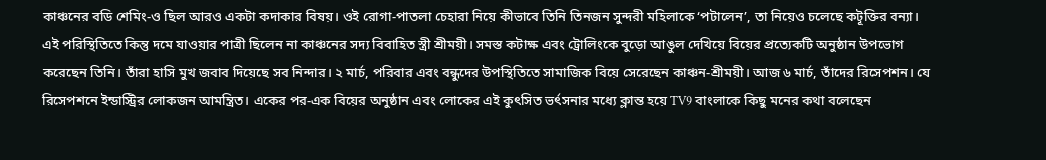কাঞ্চনের বডি শেমিং-ও ছিল আরও একটা কদাকার বিষয়। ওই রোগা-পাতলা চেহারা নিয়ে কীভাবে তিনি তিনজন সুন্দরী মহিলাকে ‘পটালেন’, তা নিয়েও চলেছে কটূক্তির বন্যা। এই পরিস্থিতিতে কিন্তু দমে যাওয়ার পাত্রী ছিলেন না কাঞ্চনের সদ্য বিবাহিত স্ত্রী শ্রীময়ী। সমস্ত কটাক্ষ এবং ট্রোলিংকে বুড়ো আঙুল দেখিয়ে বিয়ের প্রত্যেকটি অনুষ্ঠান উপভোগ করেছেন তিনি। তাঁরা হাসি মুখ জবাব দিয়েছে সব নিন্দার। ২ মার্চ, পরিবার এবং বন্ধুদের উপস্থিতিতে সামাজিক বিয়ে সেরেছেন কাঞ্চন-শ্রীময়ী। আজ ৬ মার্চ, তাঁদের রিসেপশন। যে রিসেপশনে ইন্ডাস্ট্রির লোকজন আমন্ত্রিত। একের পর-এক বিয়ের অনুষ্ঠান এবং লোকের এই কুৎসিত ভর্ৎসনার মধ্যে ক্লান্ত হয়ে TV9 বাংলাকে কিছু মনের কথা বলেছেন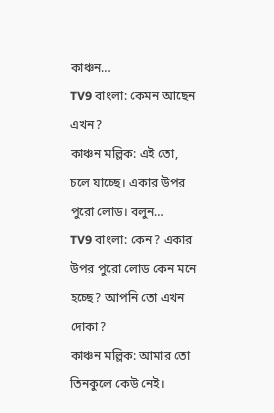কাঞ্চন…
TV9 বাংলা: কেমন আছেন এখন?
কাঞ্চন মল্লিক: এই তো, চলে যাচ্ছে। একার উপর পুরো লোড। বলুন…
TV9 বাংলা: কেন? একার উপর পুরো লোড কেন মনে হচ্ছে? আপনি তো এখন দোকা?
কাঞ্চন মল্লিক: আমার তো তিনকুলে কেউ নেই।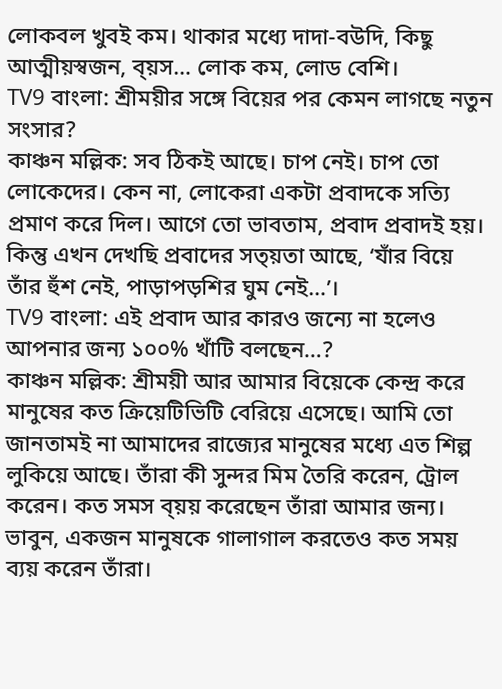লোকবল খুবই কম। থাকার মধ্যে দাদা-বউদি, কিছু আত্মীয়স্বজন, ব্য়স… লোক কম, লোড বেশি।
TV9 বাংলা: শ্রীময়ীর সঙ্গে বিয়ের পর কেমন লাগছে নতুন সংসার?
কাঞ্চন মল্লিক: সব ঠিকই আছে। চাপ নেই। চাপ তো লোকেদের। কেন না, লোকেরা একটা প্রবাদকে সত্যি প্রমাণ করে দিল। আগে তো ভাবতাম, প্রবাদ প্রবাদই হয়। কিন্তু এখন দেখছি প্রবাদের সত্য়তা আছে, ‘যাঁর বিয়ে তাঁর হুঁশ নেই, পাড়াপড়শির ঘুম নেই…’।
TV9 বাংলা: এই প্রবাদ আর কারও জন্যে না হলেও আপনার জন্য ১০০% খাঁটি বলছেন…?
কাঞ্চন মল্লিক: শ্রীময়ী আর আমার বিয়েকে কেন্দ্র করে মানুষের কত ক্রিয়েটিভিটি বেরিয়ে এসেছে। আমি তো জানতামই না আমাদের রাজ্যের মানুষের মধ্যে এত শিল্প লুকিয়ে আছে। তাঁরা কী সুন্দর মিম তৈরি করেন, ট্রোল করেন। কত সমস ব্য়য় করেছেন তাঁরা আমার জন্য। ভাবুন, একজন মানুষকে গালাগাল করতেও কত সময় ব্যয় করেন তাঁরা।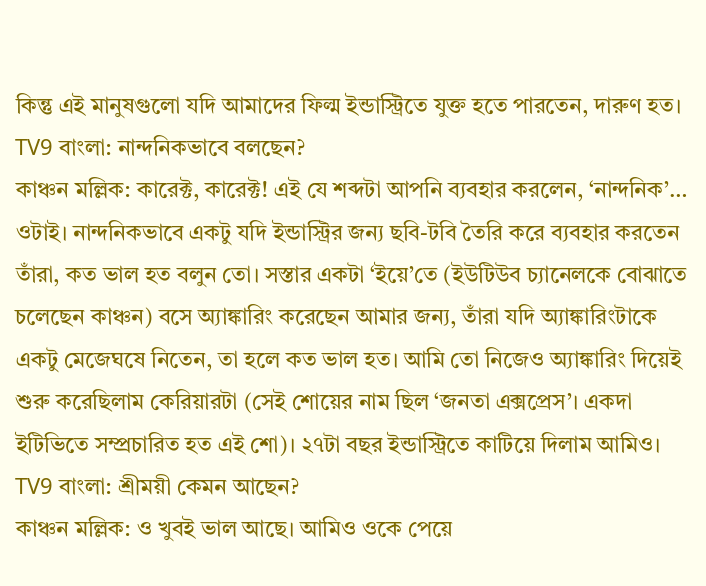কিন্তু এই মানুষগুলো যদি আমাদের ফিল্ম ইন্ডাস্ট্রিতে যুক্ত হতে পারতেন, দারুণ হত।
TV9 বাংলা: নান্দনিকভাবে বলছেন?
কাঞ্চন মল্লিক: কারেক্ট, কারেক্ট! এই যে শব্দটা আপনি ব্যবহার করলেন, ‘নান্দনিক’… ওটাই। নান্দনিকভাবে একটু যদি ইন্ডাস্ট্রির জন্য ছবি-টবি তৈরি করে ব্যবহার করতেন তাঁরা, কত ভাল হত বলুন তো। সস্তার একটা ‘ইয়ে’তে (ইউটিউব চ্যানেলকে বোঝাতে চলেছেন কাঞ্চন) বসে অ্যাঙ্কারিং করেছেন আমার জন্য, তাঁরা যদি অ্যাঙ্কারিংটাকে একটু মেজেঘষে নিতেন, তা হলে কত ভাল হত। আমি তো নিজেও অ্যাঙ্কারিং দিয়েই শুরু করেছিলাম কেরিয়ারটা (সেই শোয়ের নাম ছিল ‘জনতা এক্সপ্রেস’। একদা ইটিভিতে সম্প্রচারিত হত এই শো)। ২৭টা বছর ইন্ডাস্ট্রিতে কাটিয়ে দিলাম আমিও।
TV9 বাংলা: শ্রীময়ী কেমন আছেন?
কাঞ্চন মল্লিক: ও খুবই ভাল আছে। আমিও ওকে পেয়ে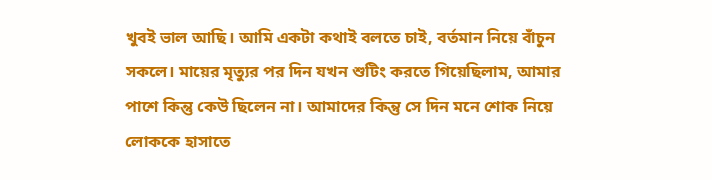খুবই ভাল আছি। আমি একটা কথাই বলতে চাই, বর্তমান নিয়ে বাঁচুন সকলে। মায়ের মৃত্যুর পর দিন যখন শুটিং করতে গিয়েছিলাম, আমার পাশে কিন্তু কেউ ছিলেন না। আমাদের কিন্তু সে দিন মনে শোক নিয়ে লোককে হাসাতে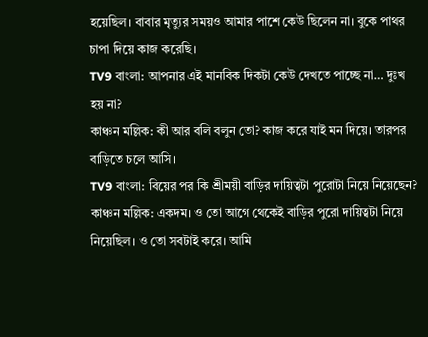হয়েছিল। বাবার মৃত্যুর সময়ও আমার পাশে কেউ ছিলেন না। বুকে পাথর চাপা দিয়ে কাজ করেছি।
TV9 বাংলা: আপনার এই মানবিক দিকটা কেউ দেখতে পাচ্ছে না… দুঃখ হয় না?
কাঞ্চন মল্লিক: কী আর বলি বলুন তো? কাজ করে যাই মন দিয়ে। তারপর বাড়িতে চলে আসি।
TV9 বাংলা: বিয়ের পর কি শ্রীময়ী বাড়ির দায়িত্বটা পুরোটা নিয়ে নিয়েছেন?
কাঞ্চন মল্লিক: একদম। ও তো আগে থেকেই বাড়ির পুরো দায়িত্বটা নিয়ে নিয়েছিল। ও তো সবটাই করে। আমি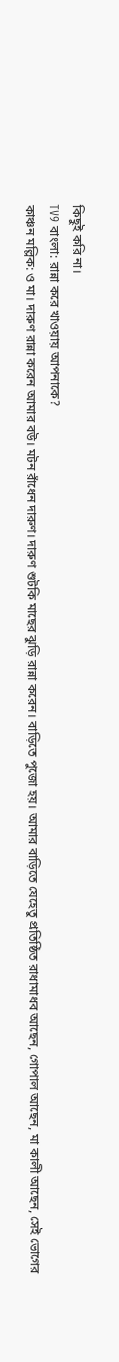কিছুই করি না।
TV9 বাংলা: রান্না করে খাওয়ায় আপনাকে?
কাঞ্চন মল্লিক: ও মা। দারুণ রান্না করেন আমার বউ। মটন রাঁধেন দারুণ। দারুণ শুটকি মাছের ঝুড়ি রান্না করেন। বাড়িতে পুজো হয়। আমার বাড়িতে যেহেতু প্রতিষ্ঠিত রাধামাধব আছেন, গোপাল আছেন, মা কালী আছেন, সেই ভোগের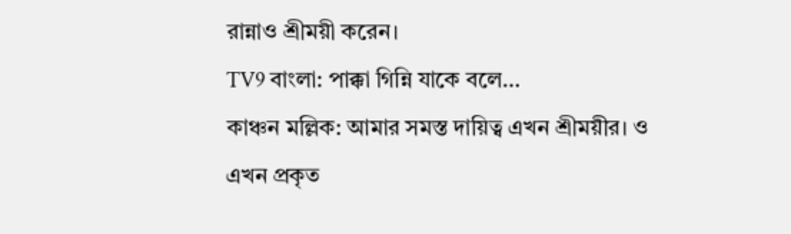রান্নাও শ্রীময়ী করেন।
TV9 বাংলা: পাক্কা গিন্নি যাকে বলে…
কাঞ্চন মল্লিক: আমার সমস্ত দায়িত্ব এখন শ্রীময়ীর। ও এখন প্রকৃত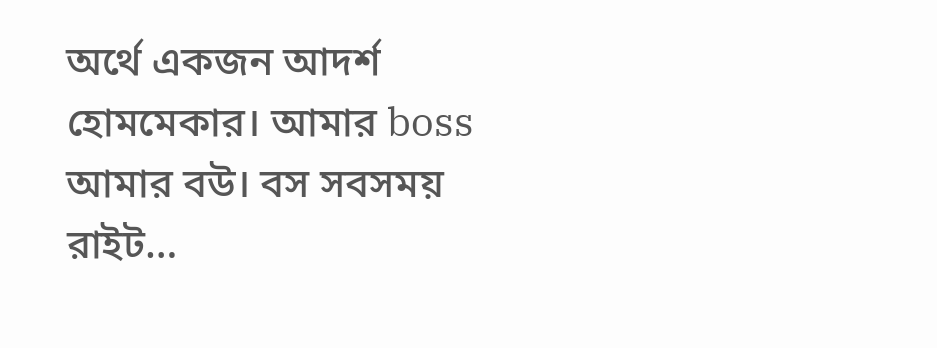অর্থে একজন আদর্শ হোমমেকার। আমার boss আমার বউ। বস সবসময় রাইট…